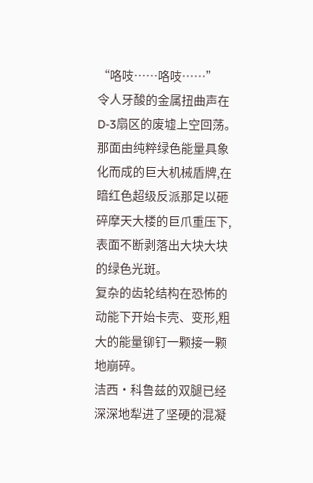“咯吱……咯吱……”
令人牙酸的金属扭曲声在D-3扇区的废墟上空回荡。
那面由纯粹绿色能量具象化而成的巨大机械盾牌,在暗红色超级反派那足以砸碎摩天大楼的巨爪重压下,表面不断剥落出大块大块的绿色光斑。
复杂的齿轮结构在恐怖的动能下开始卡壳、变形,粗大的能量铆钉一颗接一颗地崩碎。
洁西·科鲁兹的双腿已经深深地犁进了坚硬的混凝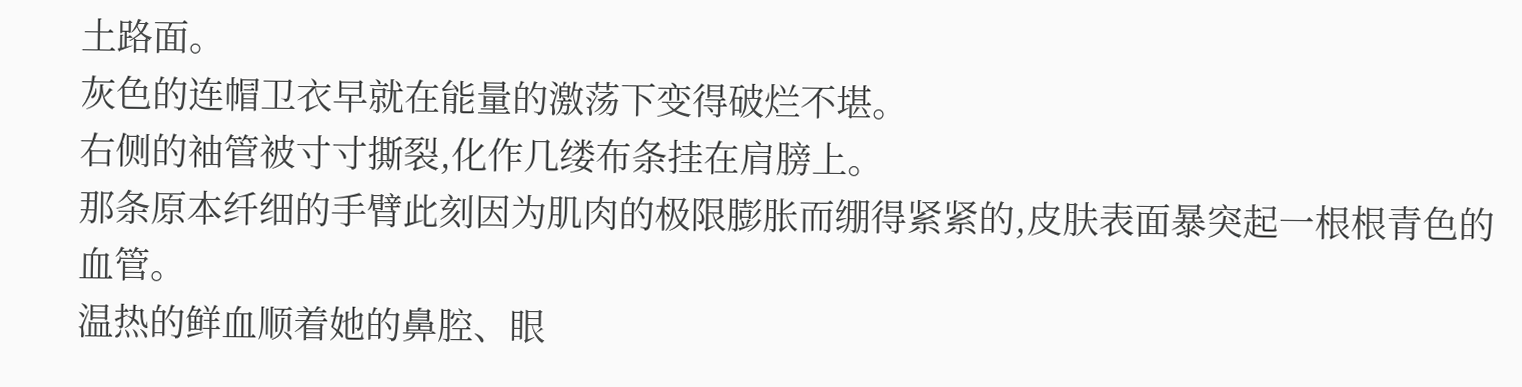土路面。
灰色的连帽卫衣早就在能量的激荡下变得破烂不堪。
右侧的袖管被寸寸撕裂,化作几缕布条挂在肩膀上。
那条原本纤细的手臂此刻因为肌肉的极限膨胀而绷得紧紧的,皮肤表面暴突起一根根青色的血管。
温热的鲜血顺着她的鼻腔、眼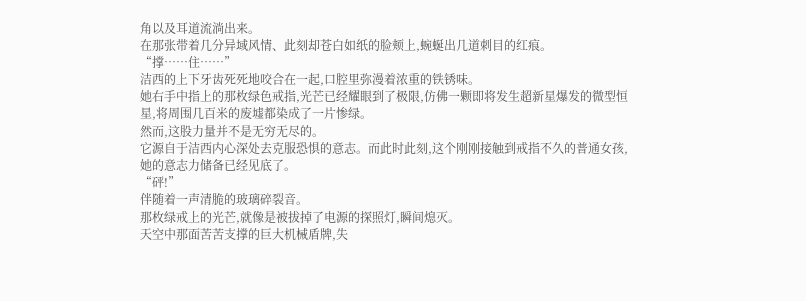角以及耳道流淌出来。
在那张带着几分异域风情、此刻却苍白如纸的脸颊上,蜿蜒出几道刺目的红痕。
“撑……住……”
洁西的上下牙齿死死地咬合在一起,口腔里弥漫着浓重的铁锈味。
她右手中指上的那枚绿色戒指,光芒已经耀眼到了极限,仿佛一颗即将发生超新星爆发的微型恒星,将周围几百米的废墟都染成了一片惨绿。
然而,这股力量并不是无穷无尽的。
它源自于洁西内心深处去克服恐惧的意志。而此时此刻,这个刚刚接触到戒指不久的普通女孩,她的意志力储备已经见底了。
“砰!”
伴随着一声清脆的玻璃碎裂音。
那枚绿戒上的光芒,就像是被拔掉了电源的探照灯,瞬间熄灭。
天空中那面苦苦支撑的巨大机械盾牌,失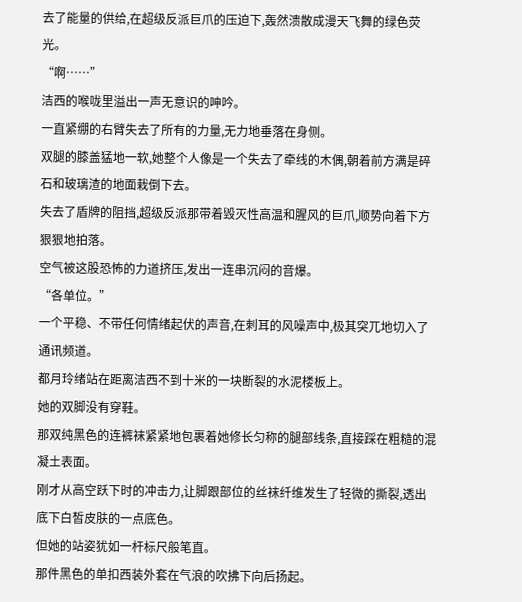去了能量的供给,在超级反派巨爪的压迫下,轰然溃散成漫天飞舞的绿色荧光。
“啊……”
洁西的喉咙里溢出一声无意识的呻吟。
一直紧绷的右臂失去了所有的力量,无力地垂落在身侧。
双腿的膝盖猛地一软,她整个人像是一个失去了牵线的木偶,朝着前方满是碎石和玻璃渣的地面栽倒下去。
失去了盾牌的阻挡,超级反派那带着毁灭性高温和腥风的巨爪,顺势向着下方狠狠地拍落。
空气被这股恐怖的力道挤压,发出一连串沉闷的音爆。
“各单位。”
一个平稳、不带任何情绪起伏的声音,在刺耳的风噪声中,极其突兀地切入了通讯频道。
都月玲绪站在距离洁西不到十米的一块断裂的水泥楼板上。
她的双脚没有穿鞋。
那双纯黑色的连裤袜紧紧地包裹着她修长匀称的腿部线条,直接踩在粗糙的混凝土表面。
刚才从高空跃下时的冲击力,让脚跟部位的丝袜纤维发生了轻微的撕裂,透出底下白皙皮肤的一点底色。
但她的站姿犹如一杆标尺般笔直。
那件黑色的单扣西装外套在气浪的吹拂下向后扬起。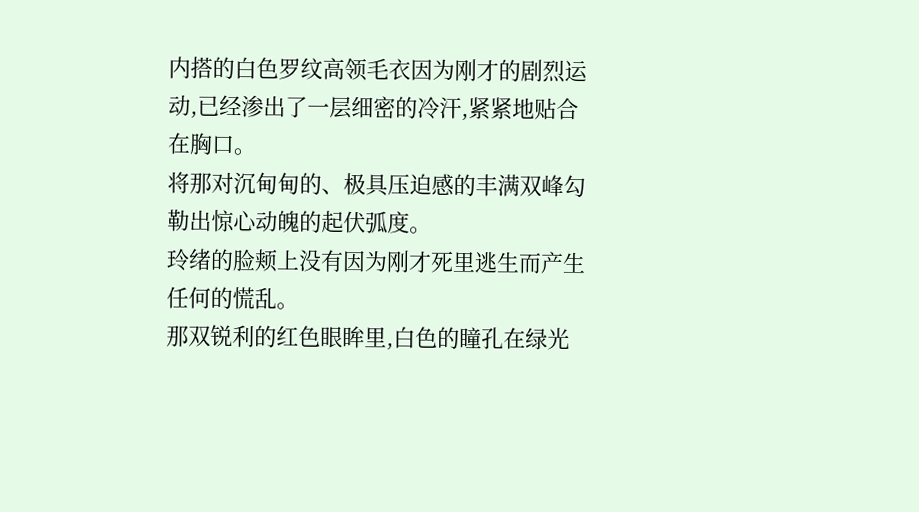内搭的白色罗纹高领毛衣因为刚才的剧烈运动,已经渗出了一层细密的冷汗,紧紧地贴合在胸口。
将那对沉甸甸的、极具压迫感的丰满双峰勾勒出惊心动魄的起伏弧度。
玲绪的脸颊上没有因为刚才死里逃生而产生任何的慌乱。
那双锐利的红色眼眸里,白色的瞳孔在绿光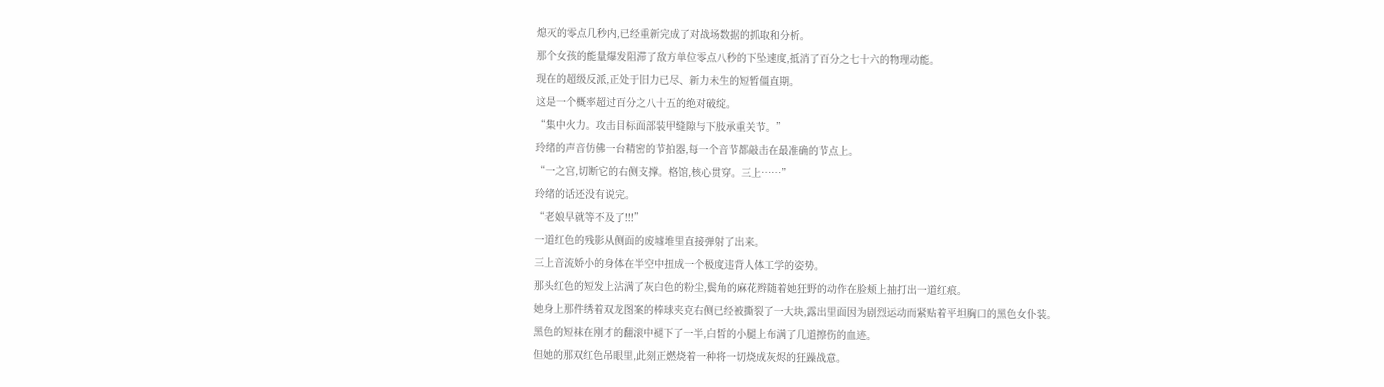熄灭的零点几秒内,已经重新完成了对战场数据的抓取和分析。
那个女孩的能量爆发阻滞了敌方单位零点八秒的下坠速度,抵消了百分之七十六的物理动能。
现在的超级反派,正处于旧力已尽、新力未生的短暂僵直期。
这是一个概率超过百分之八十五的绝对破绽。
“集中火力。攻击目标面部装甲缝隙与下肢承重关节。”
玲绪的声音仿佛一台精密的节拍器,每一个音节都敲击在最准确的节点上。
“一之宫,切断它的右侧支撑。格馆,核心贯穿。三上……”
玲绪的话还没有说完。
“老娘早就等不及了!!!”
一道红色的残影从侧面的废墟堆里直接弹射了出来。
三上音流娇小的身体在半空中扭成一个极度违背人体工学的姿势。
那头红色的短发上沾满了灰白色的粉尘,鬓角的麻花辫随着她狂野的动作在脸颊上抽打出一道红痕。
她身上那件绣着双龙图案的棒球夹克右侧已经被撕裂了一大块,露出里面因为剧烈运动而紧贴着平坦胸口的黑色女仆装。
黑色的短袜在刚才的翻滚中褪下了一半,白皙的小腿上布满了几道擦伤的血迹。
但她的那双红色吊眼里,此刻正燃烧着一种将一切烧成灰烬的狂躁战意。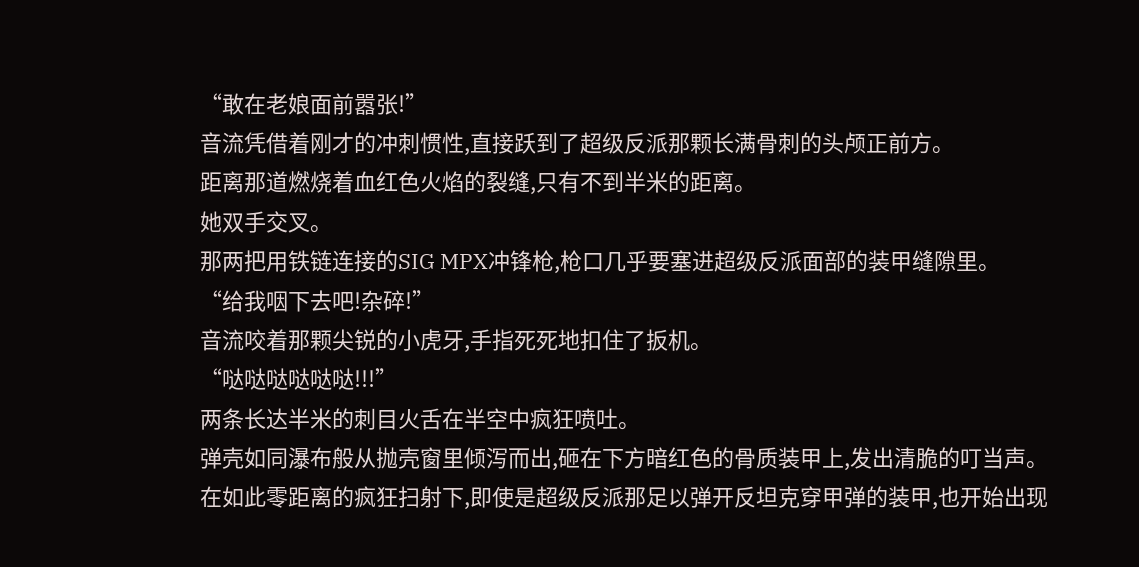“敢在老娘面前嚣张!”
音流凭借着刚才的冲刺惯性,直接跃到了超级反派那颗长满骨刺的头颅正前方。
距离那道燃烧着血红色火焰的裂缝,只有不到半米的距离。
她双手交叉。
那两把用铁链连接的SIG MPX冲锋枪,枪口几乎要塞进超级反派面部的装甲缝隙里。
“给我咽下去吧!杂碎!”
音流咬着那颗尖锐的小虎牙,手指死死地扣住了扳机。
“哒哒哒哒哒哒!!!”
两条长达半米的刺目火舌在半空中疯狂喷吐。
弹壳如同瀑布般从抛壳窗里倾泻而出,砸在下方暗红色的骨质装甲上,发出清脆的叮当声。
在如此零距离的疯狂扫射下,即使是超级反派那足以弹开反坦克穿甲弹的装甲,也开始出现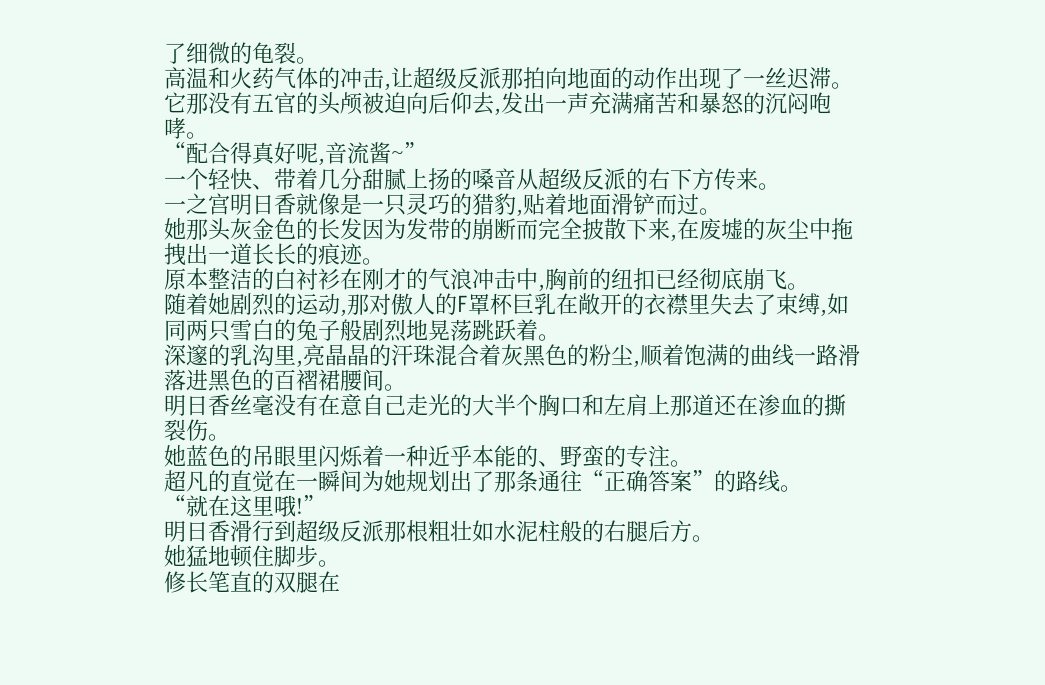了细微的龟裂。
高温和火药气体的冲击,让超级反派那拍向地面的动作出现了一丝迟滞。
它那没有五官的头颅被迫向后仰去,发出一声充满痛苦和暴怒的沉闷咆哮。
“配合得真好呢,音流酱~”
一个轻快、带着几分甜腻上扬的嗓音从超级反派的右下方传来。
一之宫明日香就像是一只灵巧的猎豹,贴着地面滑铲而过。
她那头灰金色的长发因为发带的崩断而完全披散下来,在废墟的灰尘中拖拽出一道长长的痕迹。
原本整洁的白衬衫在刚才的气浪冲击中,胸前的纽扣已经彻底崩飞。
随着她剧烈的运动,那对傲人的F罩杯巨乳在敞开的衣襟里失去了束缚,如同两只雪白的兔子般剧烈地晃荡跳跃着。
深邃的乳沟里,亮晶晶的汗珠混合着灰黑色的粉尘,顺着饱满的曲线一路滑落进黑色的百褶裙腰间。
明日香丝毫没有在意自己走光的大半个胸口和左肩上那道还在渗血的撕裂伤。
她蓝色的吊眼里闪烁着一种近乎本能的、野蛮的专注。
超凡的直觉在一瞬间为她规划出了那条通往“正确答案”的路线。
“就在这里哦!”
明日香滑行到超级反派那根粗壮如水泥柱般的右腿后方。
她猛地顿住脚步。
修长笔直的双腿在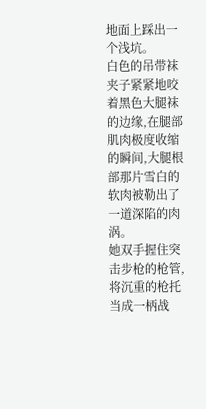地面上踩出一个浅坑。
白色的吊带袜夹子紧紧地咬着黑色大腿袜的边缘,在腿部肌肉极度收缩的瞬间,大腿根部那片雪白的软肉被勒出了一道深陷的肉涡。
她双手握住突击步枪的枪管,将沉重的枪托当成一柄战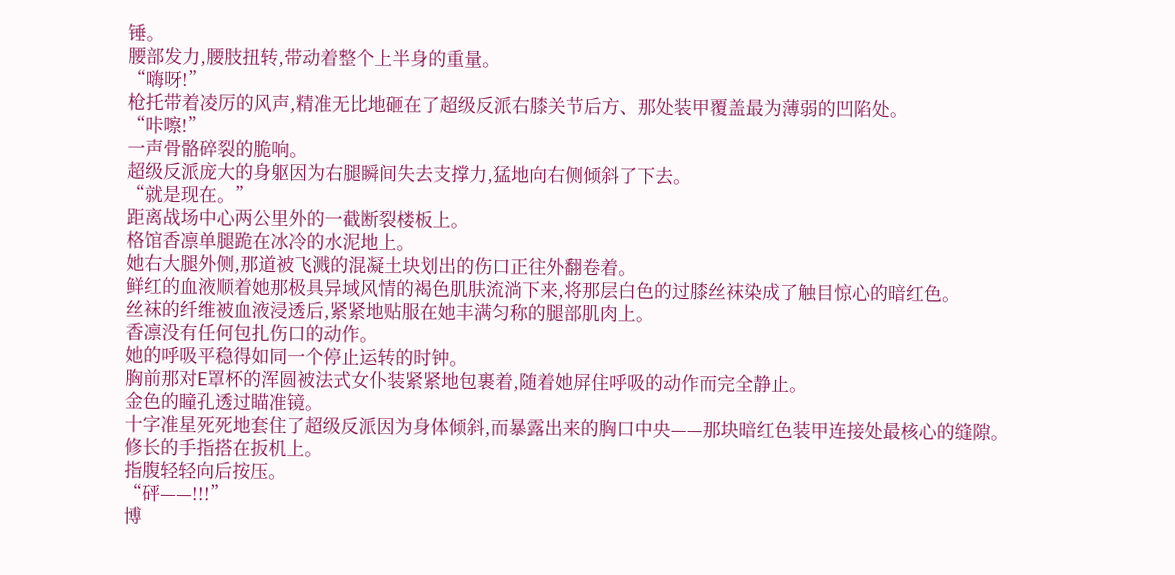锤。
腰部发力,腰肢扭转,带动着整个上半身的重量。
“嗨呀!”
枪托带着凌厉的风声,精准无比地砸在了超级反派右膝关节后方、那处装甲覆盖最为薄弱的凹陷处。
“咔嚓!”
一声骨骼碎裂的脆响。
超级反派庞大的身躯因为右腿瞬间失去支撑力,猛地向右侧倾斜了下去。
“就是现在。”
距离战场中心两公里外的一截断裂楼板上。
格馆香凛单腿跪在冰冷的水泥地上。
她右大腿外侧,那道被飞溅的混凝土块划出的伤口正往外翻卷着。
鲜红的血液顺着她那极具异域风情的褐色肌肤流淌下来,将那层白色的过膝丝袜染成了触目惊心的暗红色。
丝袜的纤维被血液浸透后,紧紧地贴服在她丰满匀称的腿部肌肉上。
香凛没有任何包扎伤口的动作。
她的呼吸平稳得如同一个停止运转的时钟。
胸前那对E罩杯的浑圆被法式女仆装紧紧地包裹着,随着她屏住呼吸的动作而完全静止。
金色的瞳孔透过瞄准镜。
十字准星死死地套住了超级反派因为身体倾斜,而暴露出来的胸口中央——那块暗红色装甲连接处最核心的缝隙。
修长的手指搭在扳机上。
指腹轻轻向后按压。
“砰——!!!”
博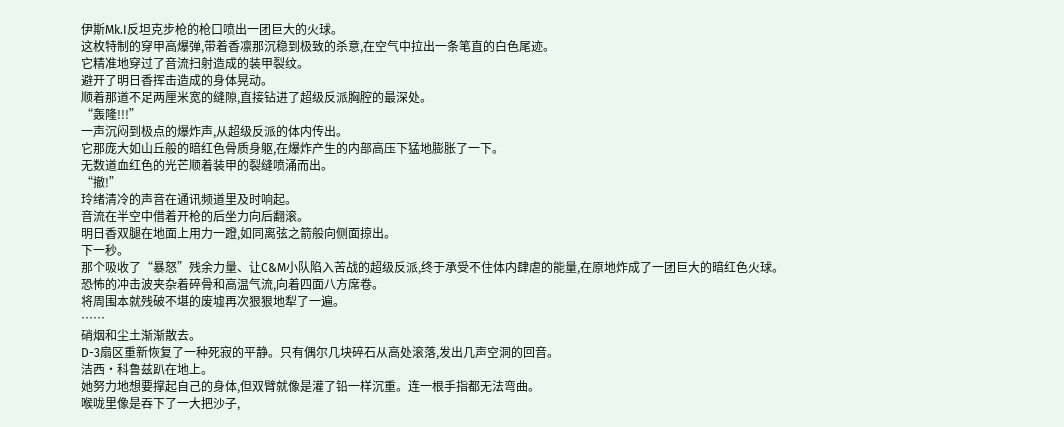伊斯Mk.I反坦克步枪的枪口喷出一团巨大的火球。
这枚特制的穿甲高爆弹,带着香凛那沉稳到极致的杀意,在空气中拉出一条笔直的白色尾迹。
它精准地穿过了音流扫射造成的装甲裂纹。
避开了明日香挥击造成的身体晃动。
顺着那道不足两厘米宽的缝隙,直接钻进了超级反派胸腔的最深处。
“轰隆!!!”
一声沉闷到极点的爆炸声,从超级反派的体内传出。
它那庞大如山丘般的暗红色骨质身躯,在爆炸产生的内部高压下猛地膨胀了一下。
无数道血红色的光芒顺着装甲的裂缝喷涌而出。
“撤!”
玲绪清冷的声音在通讯频道里及时响起。
音流在半空中借着开枪的后坐力向后翻滚。
明日香双腿在地面上用力一蹬,如同离弦之箭般向侧面掠出。
下一秒。
那个吸收了“暴怒”残余力量、让C&M小队陷入苦战的超级反派,终于承受不住体内肆虐的能量,在原地炸成了一团巨大的暗红色火球。
恐怖的冲击波夹杂着碎骨和高温气流,向着四面八方席卷。
将周围本就残破不堪的废墟再次狠狠地犁了一遍。
……
硝烟和尘土渐渐散去。
D-3扇区重新恢复了一种死寂的平静。只有偶尔几块碎石从高处滚落,发出几声空洞的回音。
洁西·科鲁兹趴在地上。
她努力地想要撑起自己的身体,但双臂就像是灌了铅一样沉重。连一根手指都无法弯曲。
喉咙里像是吞下了一大把沙子,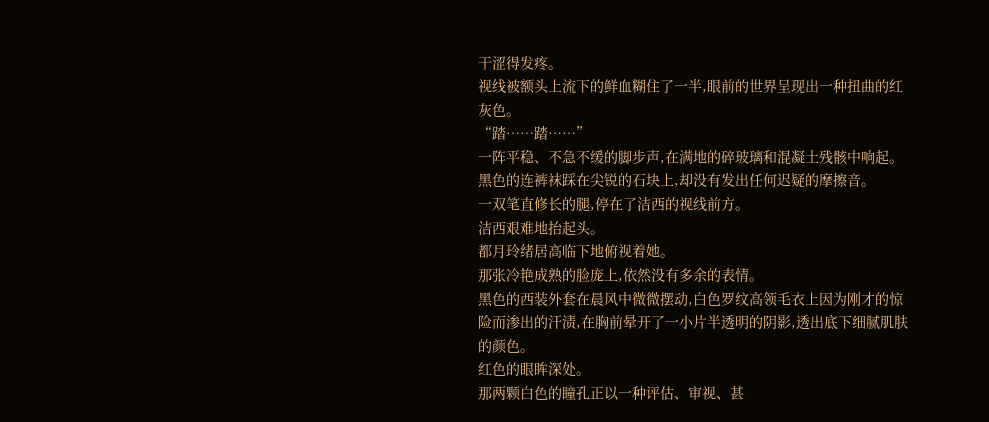干涩得发疼。
视线被额头上流下的鲜血糊住了一半,眼前的世界呈现出一种扭曲的红灰色。
“踏……踏……”
一阵平稳、不急不缓的脚步声,在满地的碎玻璃和混凝土残骸中响起。
黑色的连裤袜踩在尖锐的石块上,却没有发出任何迟疑的摩擦音。
一双笔直修长的腿,停在了洁西的视线前方。
洁西艰难地抬起头。
都月玲绪居高临下地俯视着她。
那张冷艳成熟的脸庞上,依然没有多余的表情。
黑色的西装外套在晨风中微微摆动,白色罗纹高领毛衣上因为刚才的惊险而渗出的汗渍,在胸前晕开了一小片半透明的阴影,透出底下细腻肌肤的颜色。
红色的眼眸深处。
那两颗白色的瞳孔正以一种评估、审视、甚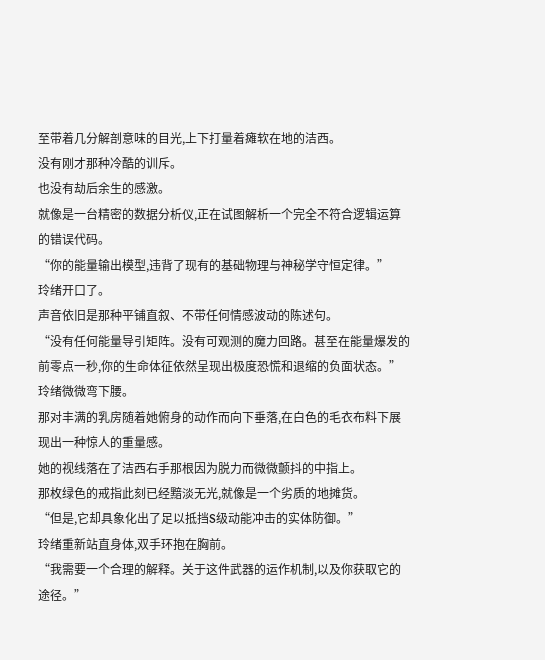至带着几分解剖意味的目光,上下打量着瘫软在地的洁西。
没有刚才那种冷酷的训斥。
也没有劫后余生的感激。
就像是一台精密的数据分析仪,正在试图解析一个完全不符合逻辑运算的错误代码。
“你的能量输出模型,违背了现有的基础物理与神秘学守恒定律。”
玲绪开口了。
声音依旧是那种平铺直叙、不带任何情感波动的陈述句。
“没有任何能量导引矩阵。没有可观测的魔力回路。甚至在能量爆发的前零点一秒,你的生命体征依然呈现出极度恐慌和退缩的负面状态。”
玲绪微微弯下腰。
那对丰满的乳房随着她俯身的动作而向下垂落,在白色的毛衣布料下展现出一种惊人的重量感。
她的视线落在了洁西右手那根因为脱力而微微颤抖的中指上。
那枚绿色的戒指此刻已经黯淡无光,就像是一个劣质的地摊货。
“但是,它却具象化出了足以抵挡S级动能冲击的实体防御。”
玲绪重新站直身体,双手环抱在胸前。
“我需要一个合理的解释。关于这件武器的运作机制,以及你获取它的途径。”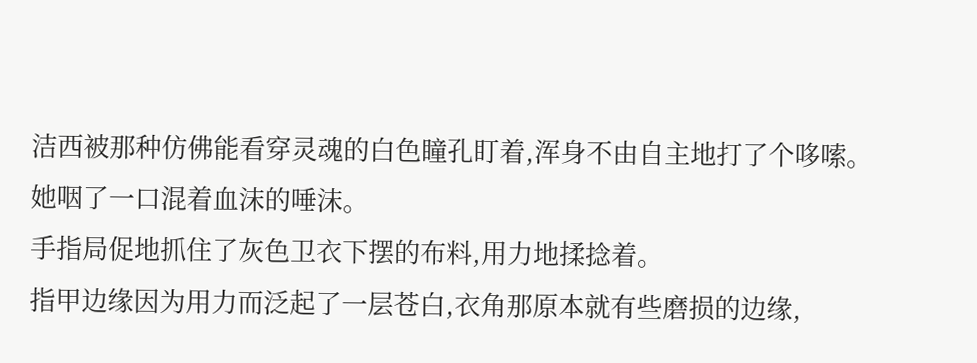洁西被那种仿佛能看穿灵魂的白色瞳孔盯着,浑身不由自主地打了个哆嗦。
她咽了一口混着血沫的唾沫。
手指局促地抓住了灰色卫衣下摆的布料,用力地揉捻着。
指甲边缘因为用力而泛起了一层苍白,衣角那原本就有些磨损的边缘,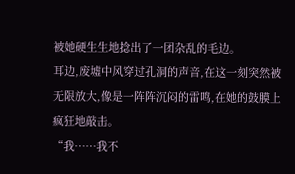被她硬生生地捻出了一团杂乱的毛边。
耳边,废墟中风穿过孔洞的声音,在这一刻突然被无限放大,像是一阵阵沉闷的雷鸣,在她的鼓膜上疯狂地敲击。
“我……我不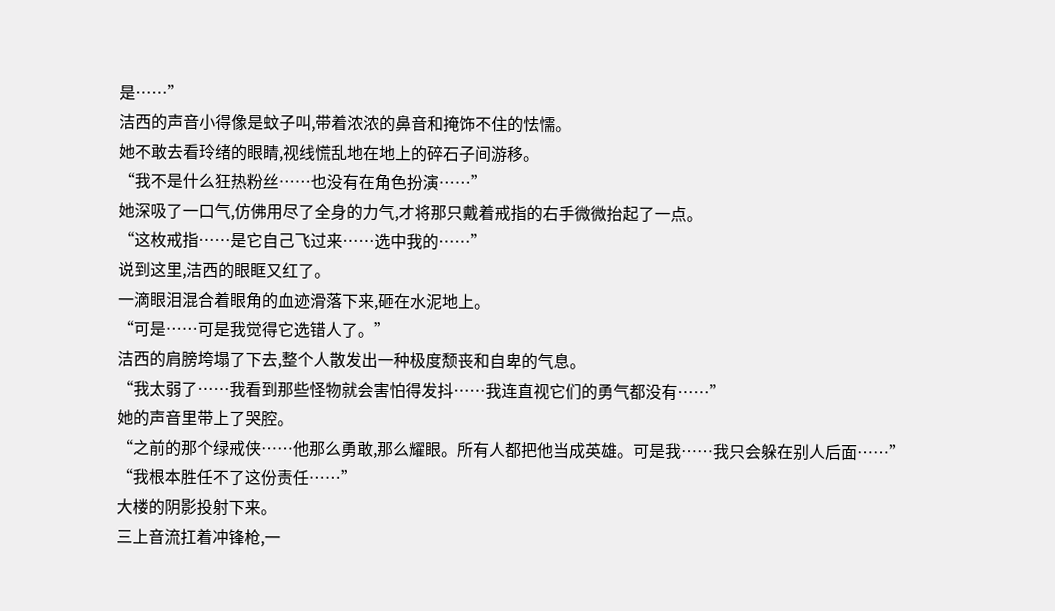是……”
洁西的声音小得像是蚊子叫,带着浓浓的鼻音和掩饰不住的怯懦。
她不敢去看玲绪的眼睛,视线慌乱地在地上的碎石子间游移。
“我不是什么狂热粉丝……也没有在角色扮演……”
她深吸了一口气,仿佛用尽了全身的力气,才将那只戴着戒指的右手微微抬起了一点。
“这枚戒指……是它自己飞过来……选中我的……”
说到这里,洁西的眼眶又红了。
一滴眼泪混合着眼角的血迹滑落下来,砸在水泥地上。
“可是……可是我觉得它选错人了。”
洁西的肩膀垮塌了下去,整个人散发出一种极度颓丧和自卑的气息。
“我太弱了……我看到那些怪物就会害怕得发抖……我连直视它们的勇气都没有……”
她的声音里带上了哭腔。
“之前的那个绿戒侠……他那么勇敢,那么耀眼。所有人都把他当成英雄。可是我……我只会躲在别人后面……”
“我根本胜任不了这份责任……”
大楼的阴影投射下来。
三上音流扛着冲锋枪,一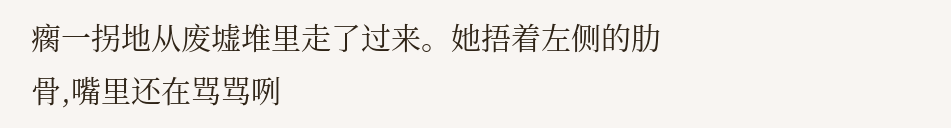瘸一拐地从废墟堆里走了过来。她捂着左侧的肋骨,嘴里还在骂骂咧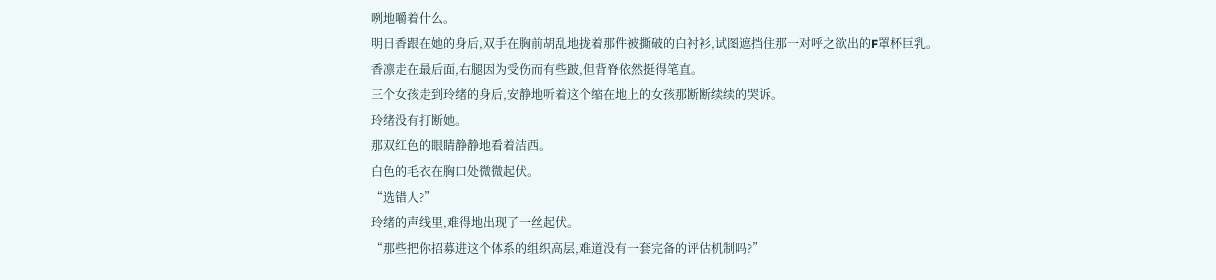咧地嚼着什么。
明日香跟在她的身后,双手在胸前胡乱地拢着那件被撕破的白衬衫,试图遮挡住那一对呼之欲出的F罩杯巨乳。
香凛走在最后面,右腿因为受伤而有些跛,但背脊依然挺得笔直。
三个女孩走到玲绪的身后,安静地听着这个缩在地上的女孩那断断续续的哭诉。
玲绪没有打断她。
那双红色的眼睛静静地看着洁西。
白色的毛衣在胸口处微微起伏。
“选错人?”
玲绪的声线里,难得地出现了一丝起伏。
“那些把你招募进这个体系的组织高层,难道没有一套完备的评估机制吗?”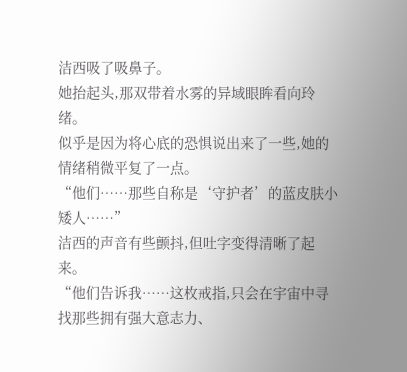洁西吸了吸鼻子。
她抬起头,那双带着水雾的异域眼眸看向玲绪。
似乎是因为将心底的恐惧说出来了一些,她的情绪稍微平复了一点。
“他们……那些自称是‘守护者’的蓝皮肤小矮人……”
洁西的声音有些颤抖,但吐字变得清晰了起来。
“他们告诉我……这枚戒指,只会在宇宙中寻找那些拥有强大意志力、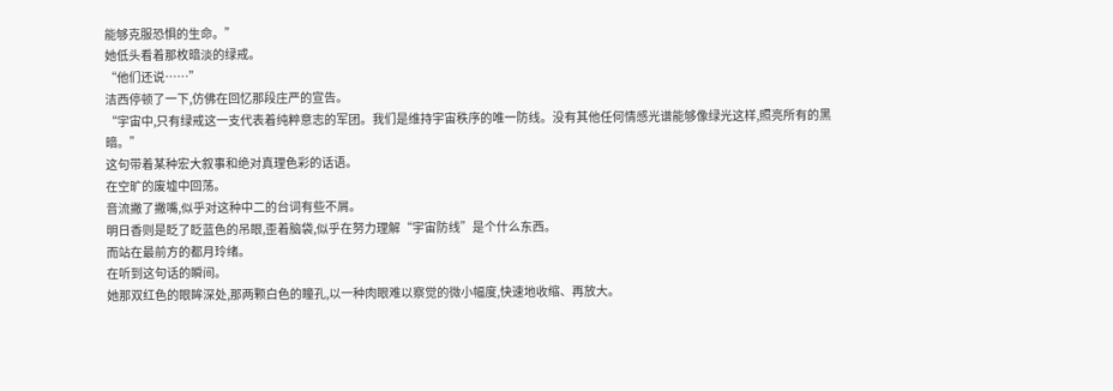能够克服恐惧的生命。”
她低头看着那枚暗淡的绿戒。
“他们还说……”
洁西停顿了一下,仿佛在回忆那段庄严的宣告。
“宇宙中,只有绿戒这一支代表着纯粹意志的军团。我们是维持宇宙秩序的唯一防线。没有其他任何情感光谱能够像绿光这样,照亮所有的黑暗。”
这句带着某种宏大叙事和绝对真理色彩的话语。
在空旷的废墟中回荡。
音流撇了撇嘴,似乎对这种中二的台词有些不屑。
明日香则是眨了眨蓝色的吊眼,歪着脑袋,似乎在努力理解“宇宙防线”是个什么东西。
而站在最前方的都月玲绪。
在听到这句话的瞬间。
她那双红色的眼眸深处,那两颗白色的瞳孔,以一种肉眼难以察觉的微小幅度,快速地收缩、再放大。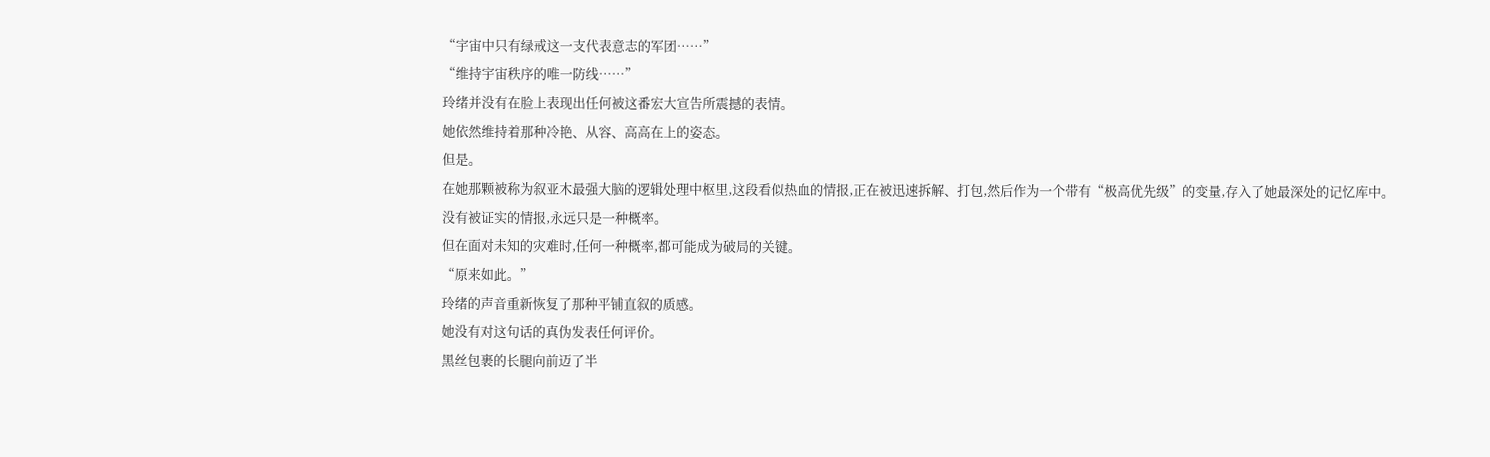“宇宙中只有绿戒这一支代表意志的军团……”
“维持宇宙秩序的唯一防线……”
玲绪并没有在脸上表现出任何被这番宏大宣告所震撼的表情。
她依然维持着那种冷艳、从容、高高在上的姿态。
但是。
在她那颗被称为叙亚木最强大脑的逻辑处理中枢里,这段看似热血的情报,正在被迅速拆解、打包,然后作为一个带有“极高优先级”的变量,存入了她最深处的记忆库中。
没有被证实的情报,永远只是一种概率。
但在面对未知的灾难时,任何一种概率,都可能成为破局的关键。
“原来如此。”
玲绪的声音重新恢复了那种平铺直叙的质感。
她没有对这句话的真伪发表任何评价。
黑丝包裹的长腿向前迈了半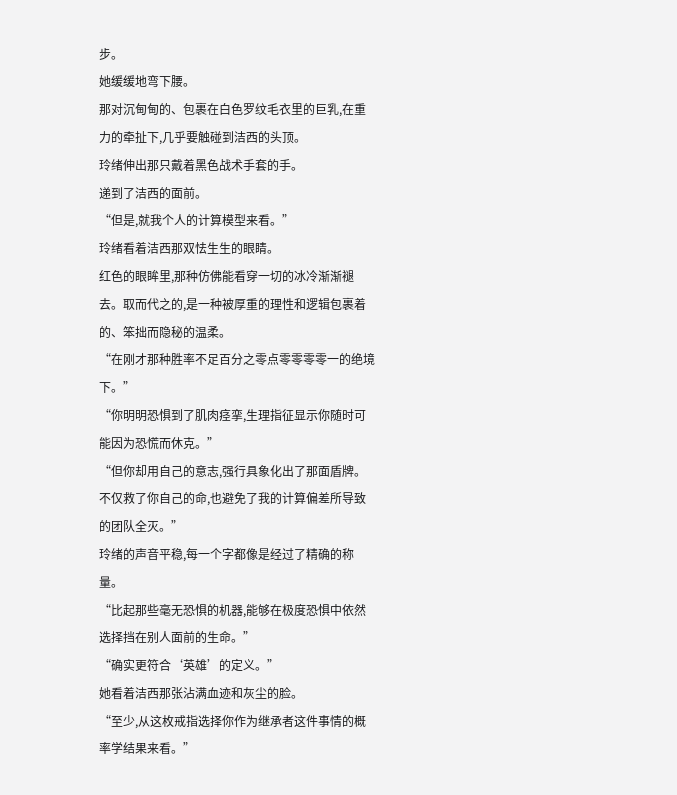步。
她缓缓地弯下腰。
那对沉甸甸的、包裹在白色罗纹毛衣里的巨乳,在重力的牵扯下,几乎要触碰到洁西的头顶。
玲绪伸出那只戴着黑色战术手套的手。
递到了洁西的面前。
“但是,就我个人的计算模型来看。”
玲绪看着洁西那双怯生生的眼睛。
红色的眼眸里,那种仿佛能看穿一切的冰冷渐渐褪去。取而代之的,是一种被厚重的理性和逻辑包裹着的、笨拙而隐秘的温柔。
“在刚才那种胜率不足百分之零点零零零零一的绝境下。”
“你明明恐惧到了肌肉痉挛,生理指征显示你随时可能因为恐慌而休克。”
“但你却用自己的意志,强行具象化出了那面盾牌。不仅救了你自己的命,也避免了我的计算偏差所导致的团队全灭。”
玲绪的声音平稳,每一个字都像是经过了精确的称量。
“比起那些毫无恐惧的机器,能够在极度恐惧中依然选择挡在别人面前的生命。”
“确实更符合‘英雄’的定义。”
她看着洁西那张沾满血迹和灰尘的脸。
“至少,从这枚戒指选择你作为继承者这件事情的概率学结果来看。”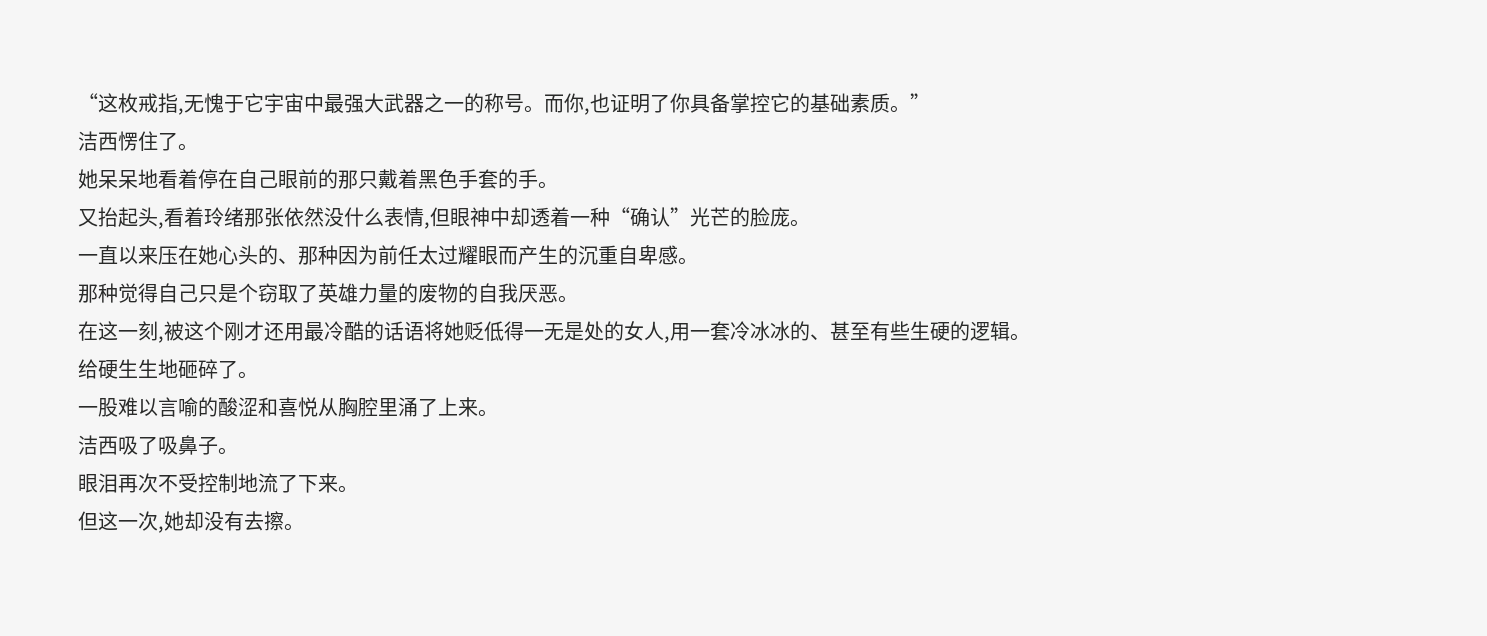“这枚戒指,无愧于它宇宙中最强大武器之一的称号。而你,也证明了你具备掌控它的基础素质。”
洁西愣住了。
她呆呆地看着停在自己眼前的那只戴着黑色手套的手。
又抬起头,看着玲绪那张依然没什么表情,但眼神中却透着一种“确认”光芒的脸庞。
一直以来压在她心头的、那种因为前任太过耀眼而产生的沉重自卑感。
那种觉得自己只是个窃取了英雄力量的废物的自我厌恶。
在这一刻,被这个刚才还用最冷酷的话语将她贬低得一无是处的女人,用一套冷冰冰的、甚至有些生硬的逻辑。
给硬生生地砸碎了。
一股难以言喻的酸涩和喜悦从胸腔里涌了上来。
洁西吸了吸鼻子。
眼泪再次不受控制地流了下来。
但这一次,她却没有去擦。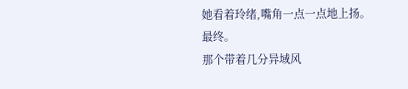她看着玲绪,嘴角一点一点地上扬。
最终。
那个带着几分异域风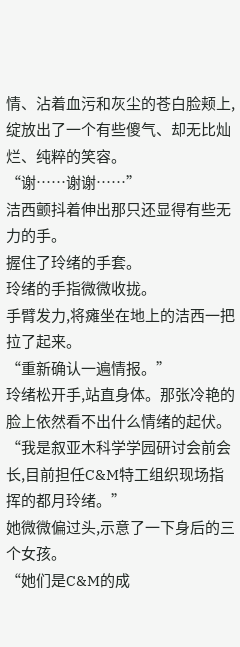情、沾着血污和灰尘的苍白脸颊上,绽放出了一个有些傻气、却无比灿烂、纯粹的笑容。
“谢……谢谢……”
洁西颤抖着伸出那只还显得有些无力的手。
握住了玲绪的手套。
玲绪的手指微微收拢。
手臂发力,将瘫坐在地上的洁西一把拉了起来。
“重新确认一遍情报。”
玲绪松开手,站直身体。那张冷艳的脸上依然看不出什么情绪的起伏。
“我是叙亚木科学学园研讨会前会长,目前担任C&M特工组织现场指挥的都月玲绪。”
她微微偏过头,示意了一下身后的三个女孩。
“她们是C&M的成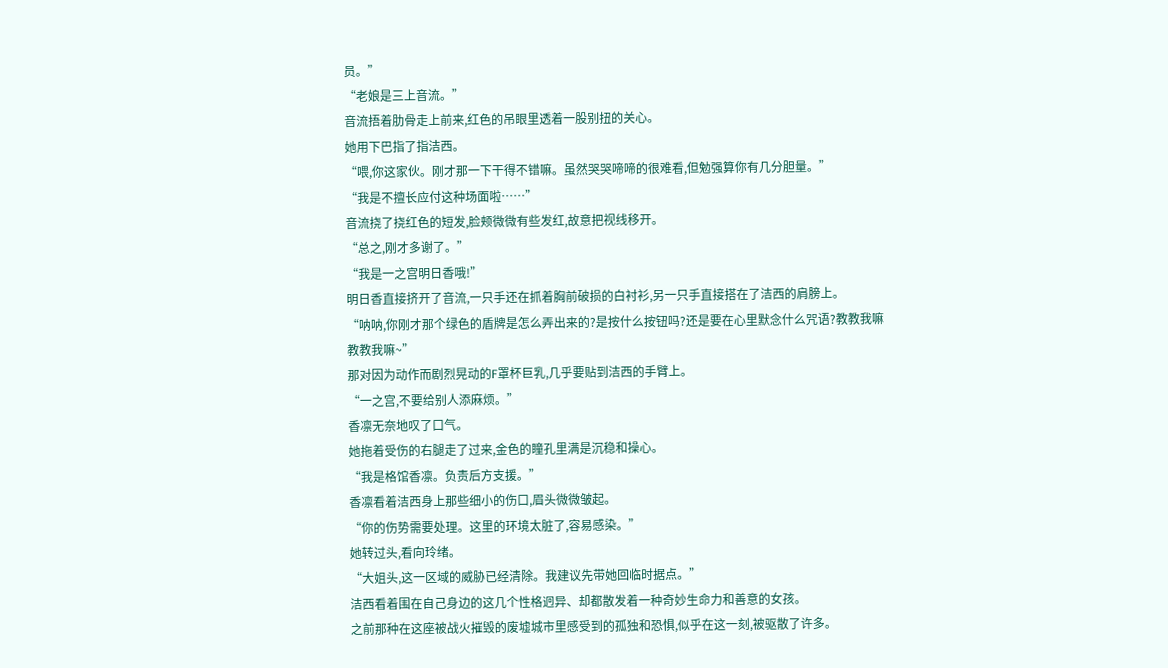员。”
“老娘是三上音流。”
音流捂着肋骨走上前来,红色的吊眼里透着一股别扭的关心。
她用下巴指了指洁西。
“喂,你这家伙。刚才那一下干得不错嘛。虽然哭哭啼啼的很难看,但勉强算你有几分胆量。”
“我是不擅长应付这种场面啦……”
音流挠了挠红色的短发,脸颊微微有些发红,故意把视线移开。
“总之,刚才多谢了。”
“我是一之宫明日香哦!”
明日香直接挤开了音流,一只手还在抓着胸前破损的白衬衫,另一只手直接搭在了洁西的肩膀上。
“呐呐,你刚才那个绿色的盾牌是怎么弄出来的?是按什么按钮吗?还是要在心里默念什么咒语?教教我嘛教教我嘛~”
那对因为动作而剧烈晃动的F罩杯巨乳,几乎要贴到洁西的手臂上。
“一之宫,不要给别人添麻烦。”
香凛无奈地叹了口气。
她拖着受伤的右腿走了过来,金色的瞳孔里满是沉稳和操心。
“我是格馆香凛。负责后方支援。”
香凛看着洁西身上那些细小的伤口,眉头微微皱起。
“你的伤势需要处理。这里的环境太脏了,容易感染。”
她转过头,看向玲绪。
“大姐头,这一区域的威胁已经清除。我建议先带她回临时据点。”
洁西看着围在自己身边的这几个性格迥异、却都散发着一种奇妙生命力和善意的女孩。
之前那种在这座被战火摧毁的废墟城市里感受到的孤独和恐惧,似乎在这一刻,被驱散了许多。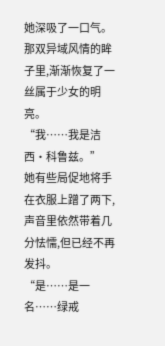她深吸了一口气。
那双异域风情的眸子里,渐渐恢复了一丝属于少女的明亮。
“我……我是洁西·科鲁兹。”
她有些局促地将手在衣服上蹭了两下,声音里依然带着几分怯懦,但已经不再发抖。
“是……是一名……绿戒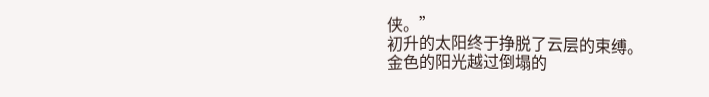侠。”
初升的太阳终于挣脱了云层的束缚。
金色的阳光越过倒塌的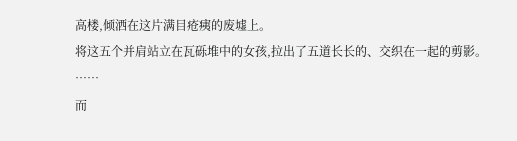高楼,倾洒在这片满目疮痍的废墟上。
将这五个并肩站立在瓦砾堆中的女孩,拉出了五道长长的、交织在一起的剪影。
……
而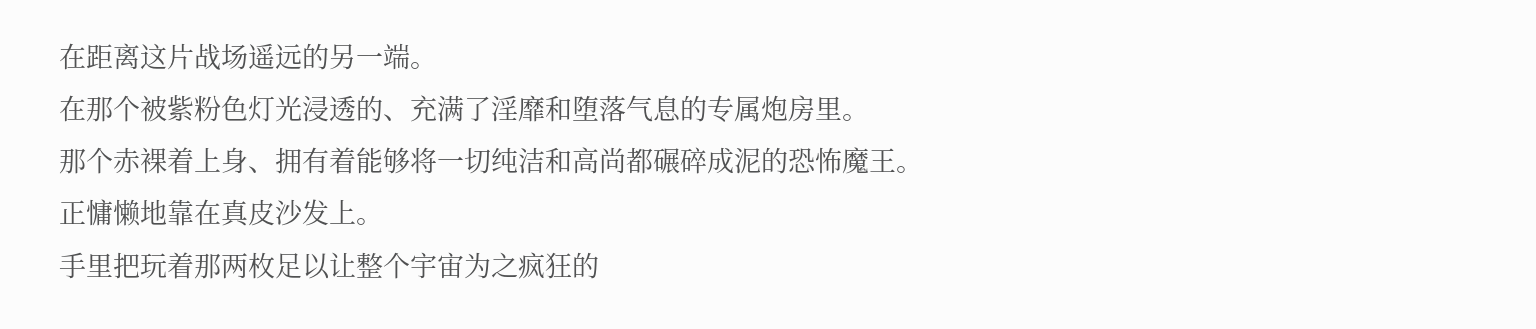在距离这片战场遥远的另一端。
在那个被紫粉色灯光浸透的、充满了淫靡和堕落气息的专属炮房里。
那个赤裸着上身、拥有着能够将一切纯洁和高尚都碾碎成泥的恐怖魔王。
正慵懒地靠在真皮沙发上。
手里把玩着那两枚足以让整个宇宙为之疯狂的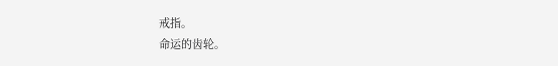戒指。
命运的齿轮。